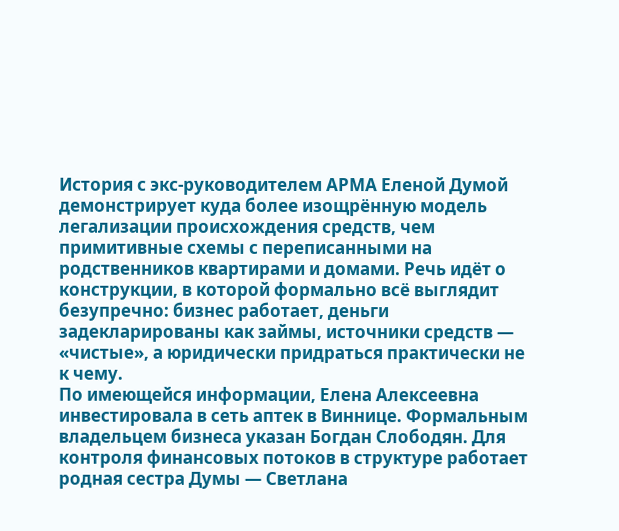История с экс-руководителем АРМА Еленой Думой демонстрирует куда более изощрённую модель легализации происхождения средств, чем примитивные схемы с переписанными на родственников квартирами и домами. Речь идёт о конструкции, в которой формально всё выглядит безупречно: бизнес работает, деньги задекларированы как займы, источники средств — «чистые», а юридически придраться практически не к чему.
По имеющейся информации, Елена Алексеевна инвестировала в сеть аптек в Виннице. Формальным владельцем бизнеса указан Богдан Слободян. Для контроля финансовых потоков в структуре работает родная сестра Думы — Светлана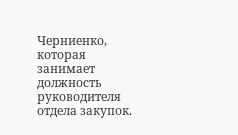Черниенко, которая занимает должность руководителя отдела закупок.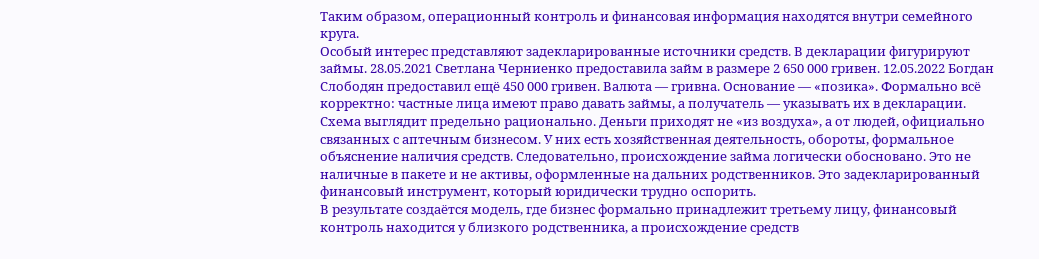Таким образом, операционный контроль и финансовая информация находятся внутри семейного круга.
Особый интерес представляют задекларированные источники средств. В декларации фигурируют займы. 28.05.2021 Светлана Черниенко предоставила займ в размере 2 650 000 гривен. 12.05.2022 Богдан Слободян предоставил ещё 450 000 гривен. Валюта — гривна. Основание — «позика». Формально всё корректно: частные лица имеют право давать займы, а получатель — указывать их в декларации.
Схема выглядит предельно рационально. Деньги приходят не «из воздуха», а от людей, официально связанных с аптечным бизнесом. У них есть хозяйственная деятельность, обороты, формальное объяснение наличия средств. Следовательно, происхождение займа логически обосновано. Это не наличные в пакете и не активы, оформленные на дальних родственников. Это задекларированный финансовый инструмент, который юридически трудно оспорить.
В результате создаётся модель, где бизнес формально принадлежит третьему лицу, финансовый контроль находится у близкого родственника, а происхождение средств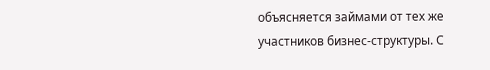объясняется займами от тех же участников бизнес-структуры. С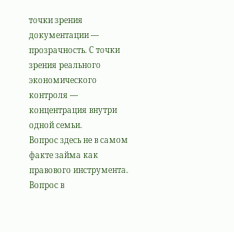точки зрения документации — прозрачность. С точки зрения реального экономического контроля — концентрация внутри одной семьи.
Вопрос здесь не в самом факте займа как правового инструмента. Вопрос в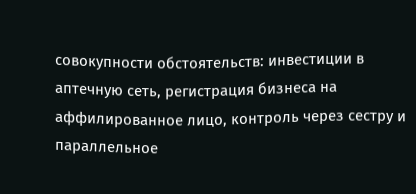совокупности обстоятельств: инвестиции в аптечную сеть, регистрация бизнеса на аффилированное лицо, контроль через сестру и параллельное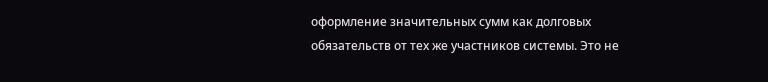оформление значительных сумм как долговых обязательств от тех же участников системы. Это не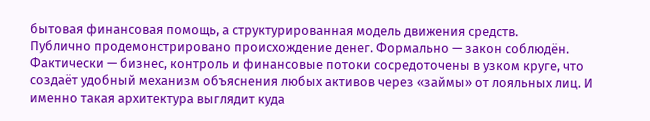бытовая финансовая помощь, а структурированная модель движения средств.
Публично продемонстрировано происхождение денег. Формально — закон соблюдён. Фактически — бизнес, контроль и финансовые потоки сосредоточены в узком круге, что создаёт удобный механизм объяснения любых активов через «займы» от лояльных лиц. И именно такая архитектура выглядит куда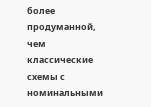более продуманной, чем классические схемы с номинальными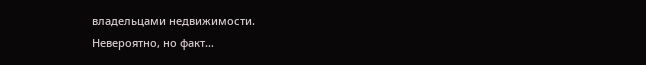владельцами недвижимости.
Невероятно, но факт…